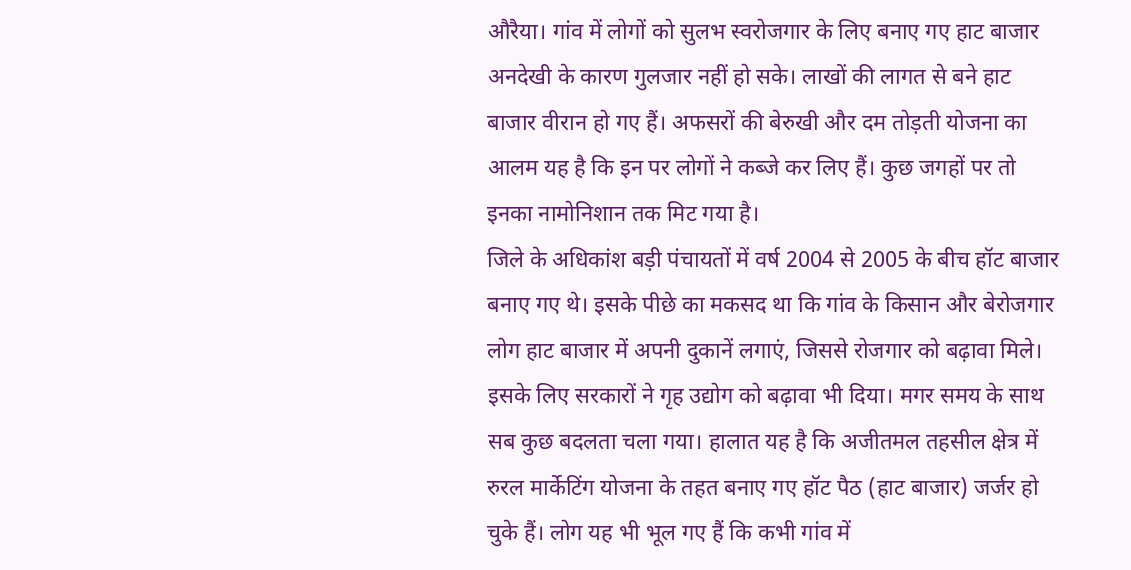औरैया। गांव में लोगों को सुलभ स्वरोजगार के लिए बनाए गए हाट बाजार अनदेखी के कारण गुलजार नहीं हो सके। लाखों की लागत से बने हाट बाजार वीरान हो गए हैं। अफसरों की बेरुखी और दम तोड़ती योजना का आलम यह है कि इन पर लोगों ने कब्जे कर लिए हैं। कुछ जगहों पर तो इनका नामोनिशान तक मिट गया है।
जिले के अधिकांश बड़ी पंचायतों में वर्ष 2004 से 2005 के बीच हॉट बाजार बनाए गए थे। इसके पीछे का मकसद था कि गांव के किसान और बेरोजगार लोग हाट बाजार में अपनी दुकानें लगाएं, जिससे रोजगार को बढ़ावा मिले। इसके लिए सरकारों ने गृह उद्योग को बढ़ावा भी दिया। मगर समय के साथ सब कुछ बदलता चला गया। हालात यह है कि अजीतमल तहसील क्षेत्र में रुरल मार्केटिंग योजना के तहत बनाए गए हॉट पैठ (हाट बाजार) जर्जर हो चुके हैं। लोग यह भी भूल गए हैं कि कभी गांव में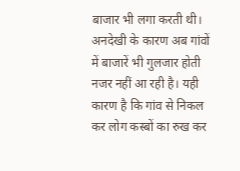बाजार भी लगा करती थी। अनदेखी के कारण अब गांवों में बाजारें भी गुलजार होती नजर नहीं आ रही है। यही कारण है कि गांव से निकल कर लोग कस्बों का रुख कर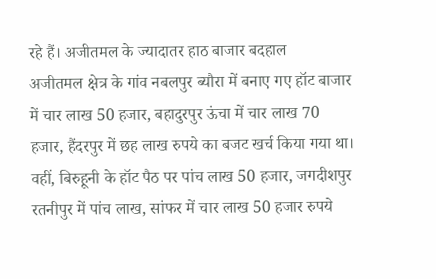रहे हैं। अजीतमल के ज्यादातर हाठ बाजार बदहाल
अजीतमल क्षेत्र के गांव नबलपुर ब्यौरा में बनाए गए हॉट बाजार में चार लाख 50 हजार, बहादुरपुर ऊंचा में चार लाख 70 हजार, हैंदरपुर में छह लाख रुपये का बजट खर्च किया गया था। वहीं, बिरुहूनी के हॉट पैठ पर पांच लाख 50 हजार, जगदीशपुर रतनीपुर में पांच लाख, सांफर में चार लाख 50 हजार रुपये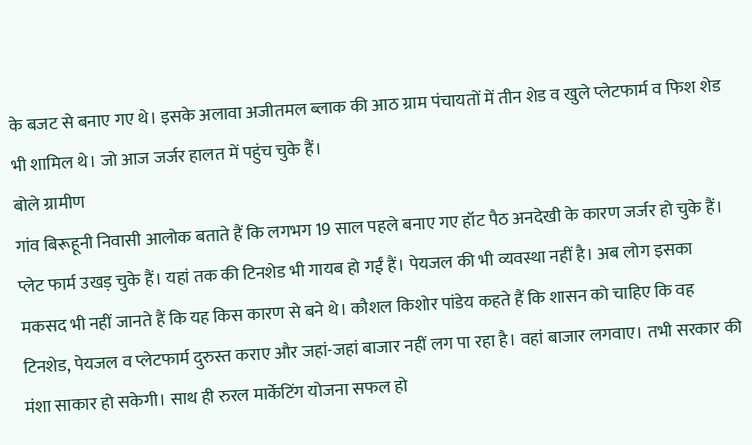के बजट से बनाए गए थे। इसके अलावा अजीतमल ब्लाक की आठ ग्राम पंचायतों में तीन शेड व खुले प्लेटफार्म व फिश शेड भी शामिल थे। जो आज जर्जर हालत में पहुंच चुके हैं।
बोले ग्रामीण
गांव बिरूहूनी निवासी आलोक बताते हैं कि लगभग 19 साल पहले बनाए गए हॉट पैठ अनदेखी के कारण जर्जर हो चुके हैं। प्लेट फार्म उखड़ चुके हैं। यहां तक की टिनशेड भी गायब हो गईं हैं। पेयजल की भी व्यवस्था नहीं है। अब लोग इसका मकसद भी नहीं जानते हैं कि यह किस कारण से बने थे। कौशल किशोर पांडेय कहते हैं कि शासन को चाहिए कि वह टिनशेड, पेयजल व प्लेटफार्म दुरुस्त कराए और जहां-जहां बाजार नहीं लग पा रहा है। वहां बाजार लगवाए। तभी सरकार की मंशा साकार हो सकेगी। साथ ही रुरल मार्केटिंग योजना सफल हो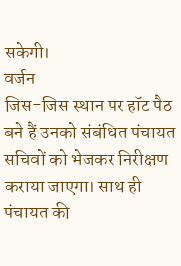सकेगी।
वर्जन
जिस-जिस स्थान पर हॉट पैठ बने हैं उनको संबंधित पंचायत सचिवों को भेजकर निरीक्षण कराया जाएगा। साथ ही पंचायत की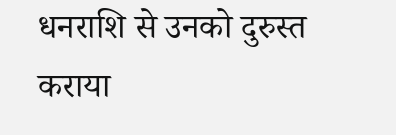धनराशि से उनको दुरुस्त कराया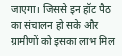जाएगा। जिससे इन हॉट पैठ का संचालन हो सके और ग्रामीणों को इसका लाभ मिल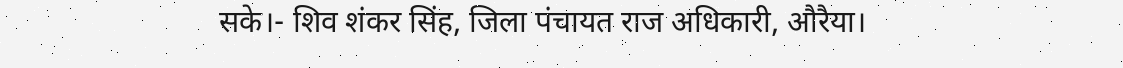सके।- शिव शंकर सिंह, जिला पंचायत राज अधिकारी, औरैया।